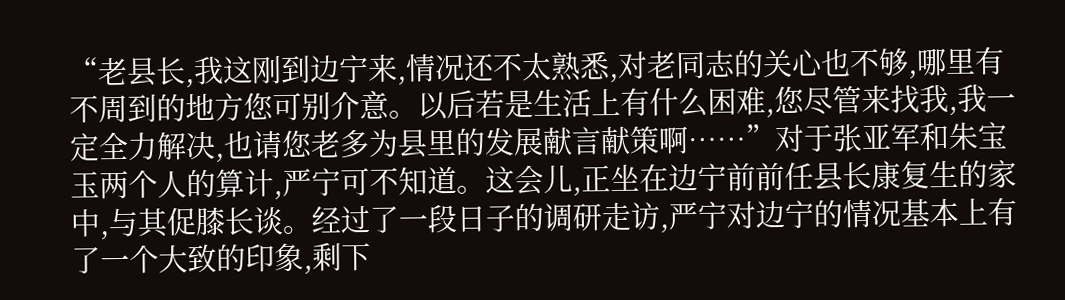“老县长,我这刚到边宁来,情况还不太熟悉,对老同志的关心也不够,哪里有不周到的地方您可别介意。以后若是生活上有什么困难,您尽管来找我,我一定全力解决,也请您老多为县里的发展献言献策啊……”对于张亚军和朱宝玉两个人的算计,严宁可不知道。这会儿,正坐在边宁前前任县长康复生的家中,与其促膝长谈。经过了一段日子的调研走访,严宁对边宁的情况基本上有了一个大致的印象,剩下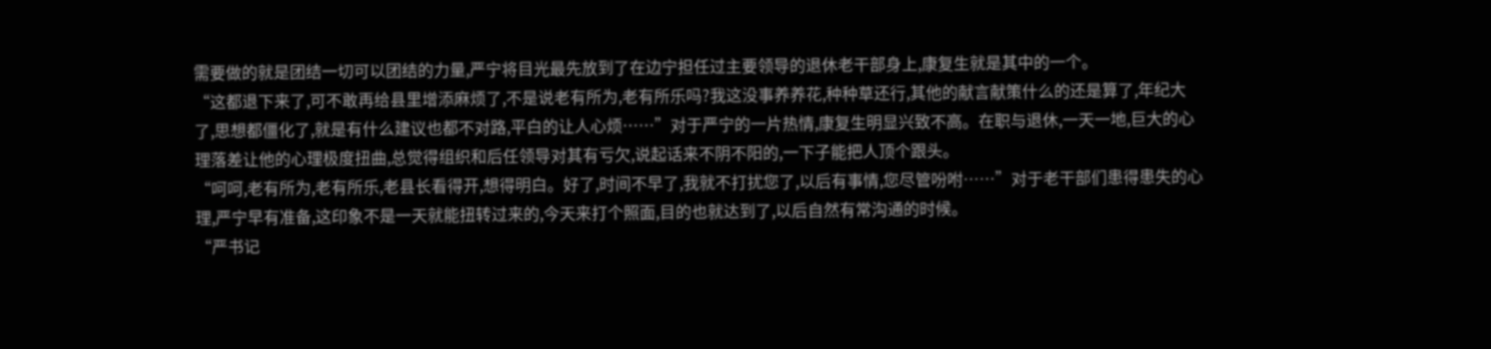需要做的就是团结一切可以团结的力量,严宁将目光最先放到了在边宁担任过主要领导的退休老干部身上,康复生就是其中的一个。
“这都退下来了,可不敢再给县里增添麻烦了,不是说老有所为,老有所乐吗?我这没事养养花,种种草还行,其他的献言献策什么的还是算了,年纪大了,思想都僵化了,就是有什么建议也都不对路,平白的让人心烦……”对于严宁的一片热情,康复生明显兴致不高。在职与退休,一天一地,巨大的心理落差让他的心理极度扭曲,总觉得组织和后任领导对其有亏欠,说起话来不阴不阳的,一下子能把人顶个跟头。
“呵呵,老有所为,老有所乐,老县长看得开,想得明白。好了,时间不早了,我就不打扰您了,以后有事情,您尽管吩咐……”对于老干部们患得患失的心理,严宁早有准备,这印象不是一天就能扭转过来的,今天来打个照面,目的也就达到了,以后自然有常沟通的时候。
“严书记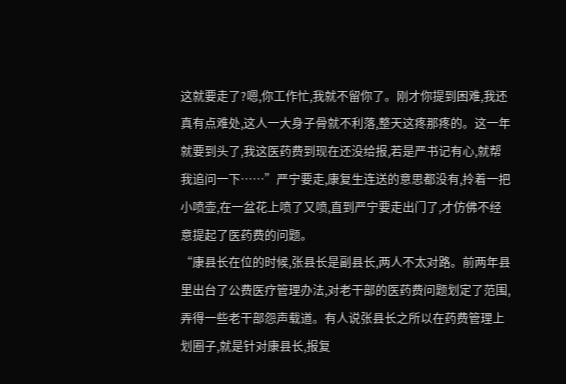这就要走了?嗯,你工作忙,我就不留你了。刚才你提到困难,我还真有点难处,这人一大身子骨就不利落,整天这疼那疼的。这一年就要到头了,我这医药费到现在还没给报,若是严书记有心,就帮我追问一下……”严宁要走,康复生连送的意思都没有,拎着一把小喷壶,在一盆花上喷了又喷,直到严宁要走出门了,才仿佛不经意提起了医药费的问题。
“康县长在位的时候,张县长是副县长,两人不太对路。前两年县里出台了公费医疗管理办法,对老干部的医药费问题划定了范围,弄得一些老干部怨声载道。有人说张县长之所以在药费管理上划圈子,就是针对康县长,报复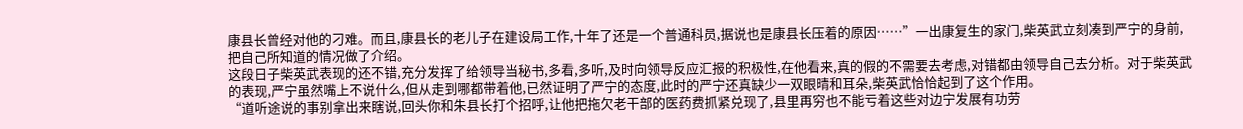康县长曾经对他的刁难。而且,康县长的老儿子在建设局工作,十年了还是一个普通科员,据说也是康县长压着的原因……”一出康复生的家门,柴英武立刻凑到严宁的身前,把自己所知道的情况做了介绍。
这段日子柴英武表现的还不错,充分发挥了给领导当秘书,多看,多听,及时向领导反应汇报的积极性,在他看来,真的假的不需要去考虑,对错都由领导自己去分析。对于柴英武的表现,严宁虽然嘴上不说什么,但从走到哪都带着他,已然证明了严宁的态度,此时的严宁还真缺少一双眼晴和耳朵,柴英武恰恰起到了这个作用。
“道听途说的事别拿出来瞎说,回头你和朱县长打个招呼,让他把拖欠老干部的医药费抓紧兑现了,县里再穷也不能亏着这些对边宁发展有功劳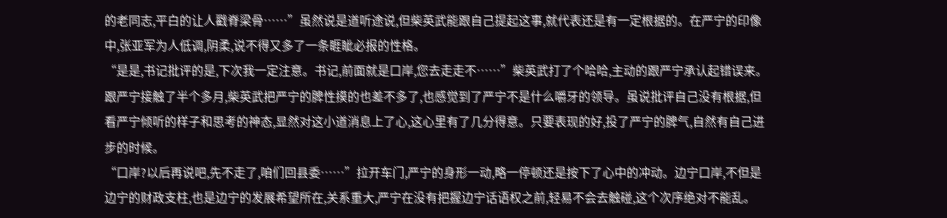的老同志,平白的让人戳脊梁骨……”虽然说是道听途说,但柴英武能跟自己提起这事,就代表还是有一定根据的。在严宁的印像中,张亚军为人低调,阴柔,说不得又多了一条睚眦必报的性格。
“是是,书记批评的是,下次我一定注意。书记,前面就是口岸,您去走走不……”柴英武打了个哈哈,主动的跟严宁承认起错误来。跟严宁接触了半个多月,柴英武把严宁的脾性摸的也差不多了,也感觉到了严宁不是什么嚼牙的领导。虽说批评自己没有根据,但看严宁倾听的样子和思考的神态,显然对这小道消息上了心,这心里有了几分得意。只要表现的好,投了严宁的脾气,自然有自己进步的时候。
“口岸?以后再说吧,先不走了,咱们回县委……”拉开车门,严宁的身形一动,略一停顿还是按下了心中的冲动。边宁口岸,不但是边宁的财政支柱,也是边宁的发展希望所在,关系重大,严宁在没有把握边宁话语权之前,轻易不会去触碰,这个次序绝对不能乱。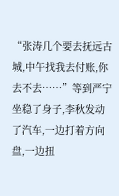“张涛几个要去抚远古城,中午找我去付账,你去不去……”等到严宁坐稳了身子,李秋发动了汽车,一边打着方向盘,一边扭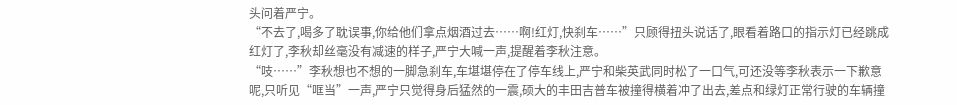头问着严宁。
“不去了,喝多了耽误事,你给他们拿点烟酒过去……啊!红灯,快刹车……”只顾得扭头说话了,眼看着路口的指示灯已经跳成红灯了,李秋却丝毫没有减速的样子,严宁大喊一声,提醒着李秋注意。
“吱……”李秋想也不想的一脚急刹车,车堪堪停在了停车线上,严宁和柴英武同时松了一口气,可还没等李秋表示一下歉意呢,只听见“哐当”一声,严宁只觉得身后猛然的一震,硕大的丰田吉普车被撞得横着冲了出去,差点和绿灯正常行驶的车辆撞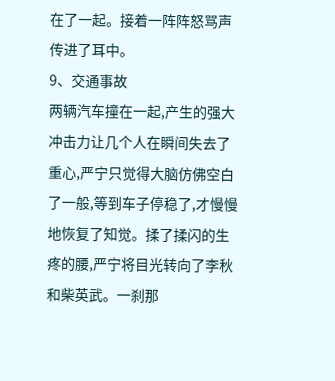在了一起。接着一阵阵怒骂声传进了耳中。
9、交通事故
两辆汽车撞在一起,产生的强大冲击力让几个人在瞬间失去了重心,严宁只觉得大脑仿佛空白了一般,等到车子停稳了,才慢慢地恢复了知觉。揉了揉闪的生疼的腰,严宁将目光转向了李秋和柴英武。一刹那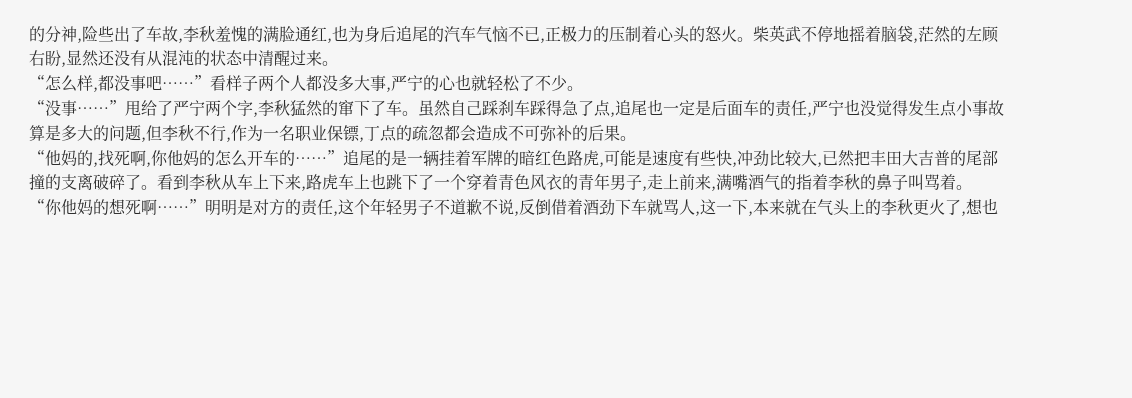的分神,险些出了车故,李秋羞愧的满脸通红,也为身后追尾的汽车气恼不已,正极力的压制着心头的怒火。柴英武不停地摇着脑袋,茫然的左顾右盼,显然还没有从混沌的状态中清醒过来。
“怎么样,都没事吧……”看样子两个人都没多大事,严宁的心也就轻松了不少。
“没事……”甩给了严宁两个字,李秋猛然的窜下了车。虽然自己踩刹车踩得急了点,追尾也一定是后面车的责任,严宁也没觉得发生点小事故算是多大的问题,但李秋不行,作为一名职业保镖,丁点的疏忽都会造成不可弥补的后果。
“他妈的,找死啊,你他妈的怎么开车的……”追尾的是一辆挂着军牌的暗红色路虎,可能是速度有些快,冲劲比较大,已然把丰田大吉普的尾部撞的支离破碎了。看到李秋从车上下来,路虎车上也跳下了一个穿着青色风衣的青年男子,走上前来,满嘴酒气的指着李秋的鼻子叫骂着。
“你他妈的想死啊……”明明是对方的责任,这个年轻男子不道歉不说,反倒借着酒劲下车就骂人,这一下,本来就在气头上的李秋更火了,想也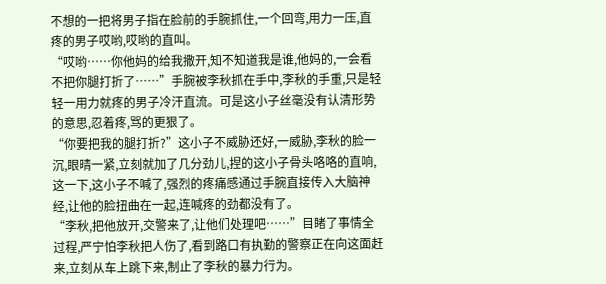不想的一把将男子指在脸前的手腕抓住,一个回弯,用力一压,直疼的男子哎哟,哎哟的直叫。
“哎哟……你他妈的给我撒开,知不知道我是谁,他妈的,一会看不把你腿打折了……”手腕被李秋抓在手中,李秋的手重,只是轻轻一用力就疼的男子冷汗直流。可是这小子丝毫没有认清形势的意思,忍着疼,骂的更狠了。
“你要把我的腿打折?”这小子不威胁还好,一威胁,李秋的脸一沉,眼晴一紧,立刻就加了几分劲儿,捏的这小子骨头咯咯的直响,这一下,这小子不喊了,强烈的疼痛感通过手腕直接传入大脑神经,让他的脸扭曲在一起,连喊疼的劲都没有了。
“李秋,把他放开,交警来了,让他们处理吧……”目睹了事情全过程,严宁怕李秋把人伤了,看到路口有执勤的警察正在向这面赶来,立刻从车上跳下来,制止了李秋的暴力行为。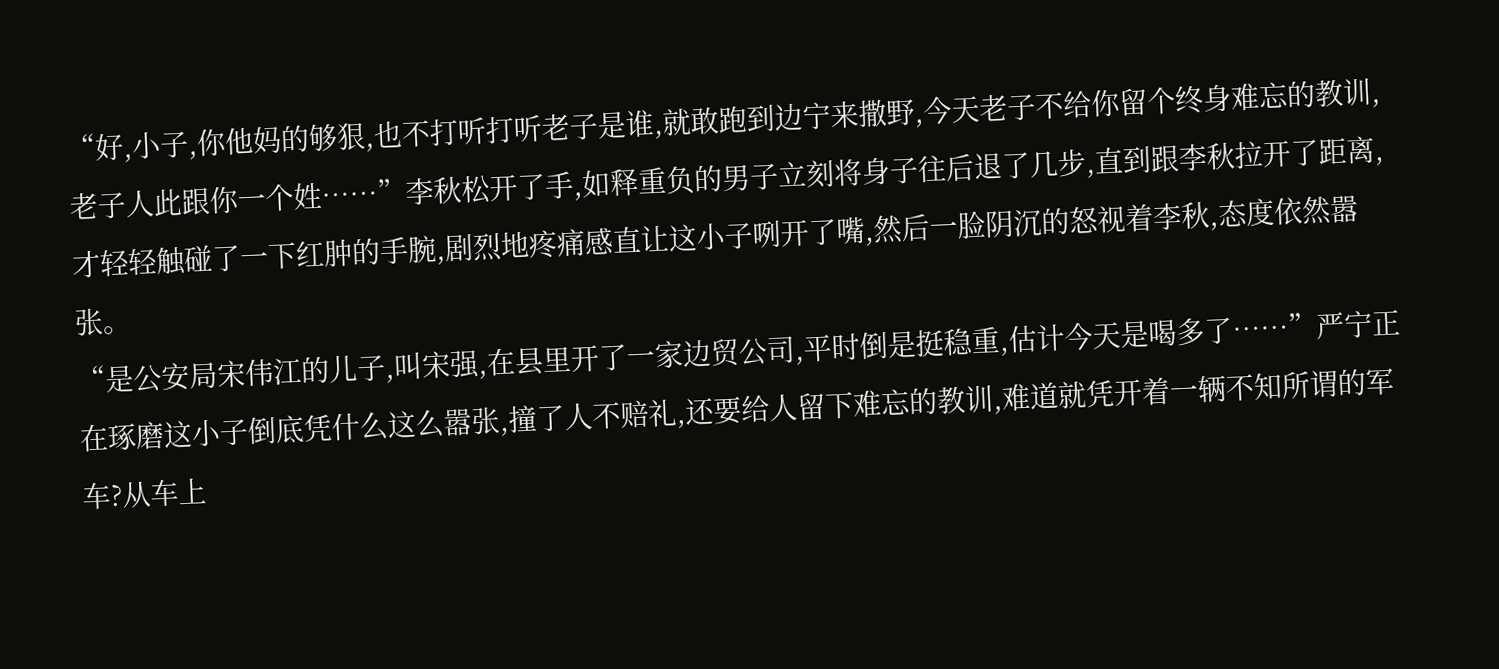“好,小子,你他妈的够狠,也不打听打听老子是谁,就敢跑到边宁来撒野,今天老子不给你留个终身难忘的教训,老子人此跟你一个姓……”李秋松开了手,如释重负的男子立刻将身子往后退了几步,直到跟李秋拉开了距离,才轻轻触碰了一下红肿的手腕,剧烈地疼痛感直让这小子咧开了嘴,然后一脸阴沉的怒视着李秋,态度依然嚣张。
“是公安局宋伟江的儿子,叫宋强,在县里开了一家边贸公司,平时倒是挺稳重,估计今天是喝多了……”严宁正在琢磨这小子倒底凭什么这么嚣张,撞了人不赔礼,还要给人留下难忘的教训,难道就凭开着一辆不知所谓的军车?从车上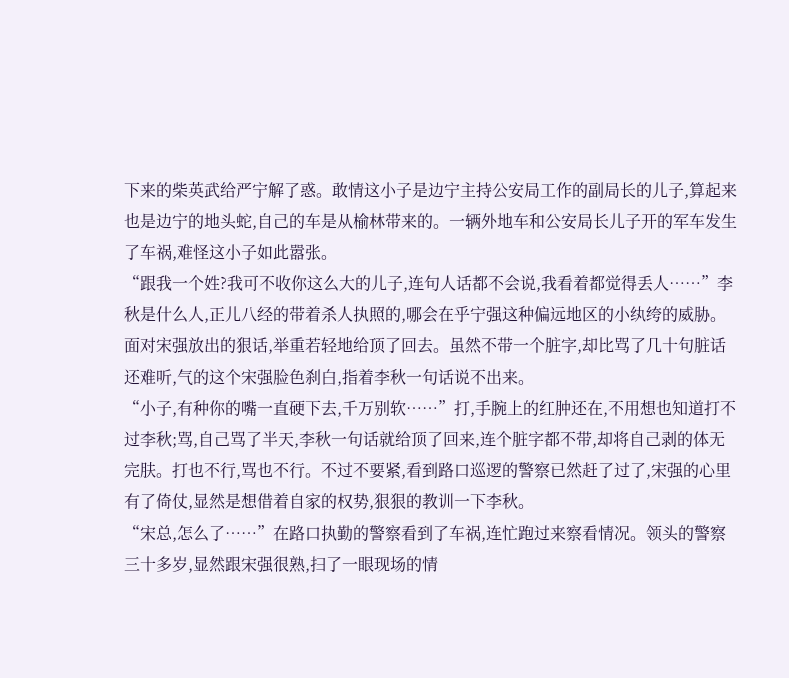下来的柴英武给严宁解了惑。敢情这小子是边宁主持公安局工作的副局长的儿子,算起来也是边宁的地头蛇,自己的车是从榆林带来的。一辆外地车和公安局长儿子开的军车发生了车祸,难怪这小子如此嚣张。
“跟我一个姓?我可不收你这么大的儿子,连句人话都不会说,我看着都觉得丢人……”李秋是什么人,正儿八经的带着杀人执照的,哪会在乎宁强这种偏远地区的小纨绔的威胁。面对宋强放出的狠话,举重若轻地给顶了回去。虽然不带一个脏字,却比骂了几十句脏话还难听,气的这个宋强脸色刹白,指着李秋一句话说不出来。
“小子,有种你的嘴一直硬下去,千万别软……”打,手腕上的红肿还在,不用想也知道打不过李秋;骂,自己骂了半天,李秋一句话就给顶了回来,连个脏字都不带,却将自己剥的体无完肤。打也不行,骂也不行。不过不要紧,看到路口巡逻的警察已然赶了过了,宋强的心里有了倚仗,显然是想借着自家的权势,狠狠的教训一下李秋。
“宋总,怎么了……”在路口执勤的警察看到了车祸,连忙跑过来察看情况。领头的警察三十多岁,显然跟宋强很熟,扫了一眼现场的情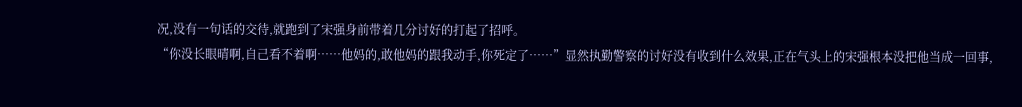况,没有一句话的交待,就跑到了宋强身前带着几分讨好的打起了招呼。
“你没长眼晴啊,自己看不着啊……他妈的,敢他妈的跟我动手,你死定了……”显然执勤警察的讨好没有收到什么效果,正在气头上的宋强根本没把他当成一回事,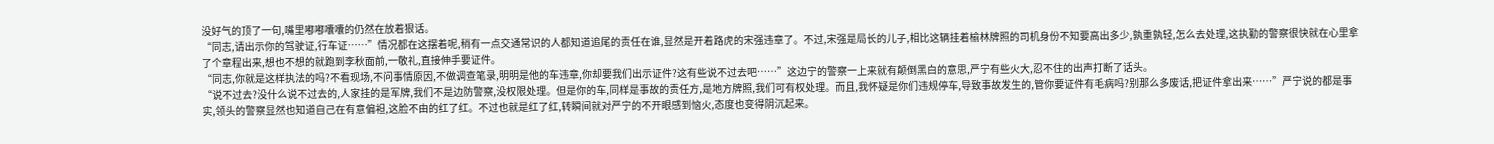没好气的顶了一句,嘴里嘟嘟囔囔的仍然在放着狠话。
“同志,请出示你的驾驶证,行车证……”情况都在这摆着呢,稍有一点交通常识的人都知道追尾的责任在谁,显然是开着路虎的宋强违章了。不过,宋强是局长的儿子,相比这辆挂着榆林牌照的司机身份不知要高出多少,孰重孰轻,怎么去处理,这执勤的警察很快就在心里拿了个章程出来,想也不想的就跑到李秋面前,一敬礼,直接伸手要证件。
“同志,你就是这样执法的吗?不看现场,不问事情原因,不做调查笔录,明明是他的车违章,你却要我们出示证件?这有些说不过去吧……”这边宁的警察一上来就有颠倒黑白的意思,严宁有些火大,忍不住的出声打断了话头。
“说不过去?没什么说不过去的,人家挂的是军牌,我们不是边防警察,没权限处理。但是你的车,同样是事故的责任方,是地方牌照,我们可有权处理。而且,我怀疑是你们违规停车,导致事故发生的,管你要证件有毛病吗?别那么多废话,把证件拿出来……”严宁说的都是事实,领头的警察显然也知道自己在有意偏袒,这脸不由的红了红。不过也就是红了红,转瞬间就对严宁的不开眼感到恼火,态度也变得阴沉起来。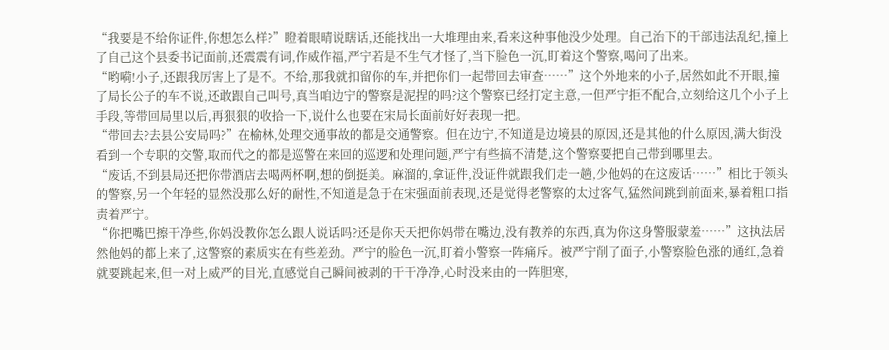“我要是不给你证件,你想怎么样?”瞪着眼晴说瞎话,还能找出一大堆理由来,看来这种事他没少处理。自己治下的干部违法乱纪,撞上了自己这个县委书记面前,还震震有词,作威作福,严宁若是不生气才怪了,当下脸色一沉,盯着这个警察,喝问了出来。
“哟嗬!小子,还跟我厉害上了是不。不给,那我就扣留你的车,并把你们一起带回去审查……”这个外地来的小子,居然如此不开眼,撞了局长公子的车不说,还敢跟自己叫号,真当咱边宁的警察是泥捏的吗?这个警察已经打定主意,一但严宁拒不配合,立刻给这几个小子上手段,等带回局里以后,再狠狠的收拾一下,说什么也要在宋局长面前好好表现一把。
“带回去?去县公安局吗?”在榆林,处理交通事故的都是交通警察。但在边宁,不知道是边境县的原因,还是其他的什么原因,满大街没看到一个专职的交警,取而代之的都是巡警在来回的巡逻和处理问题,严宁有些搞不清楚,这个警察要把自己带到哪里去。
“废话,不到县局还把你带酒店去喝两杯啊,想的倒挺美。麻溜的,拿证件,没证件就跟我们走一趟,少他妈的在这废话……”相比于领头的警察,另一个年轻的显然没那么好的耐性,不知道是急于在宋强面前表现,还是觉得老警察的太过客气,猛然间跳到前面来,暴着粗口指责着严宁。
“你把嘴巴擦干净些,你妈没教你怎么跟人说话吗?还是你天天把你妈带在嘴边,没有教养的东西,真为你这身警服蒙羞……”这执法居然他妈的都上来了,这警察的素质实在有些差劲。严宁的脸色一沉,盯着小警察一阵痛斥。被严宁削了面子,小警察脸色涨的通红,急着就要跳起来,但一对上威严的目光,直感觉自己瞬间被剥的干干净净,心时没来由的一阵胆寒,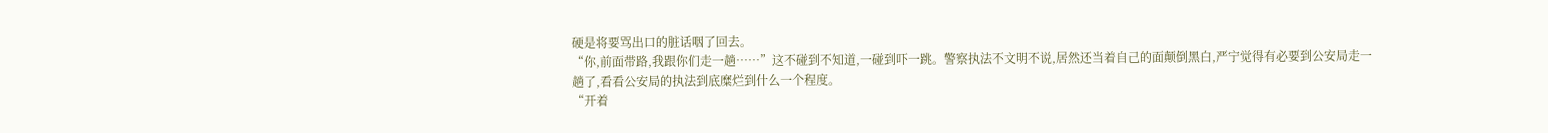硬是将要骂出口的脏话咽了回去。
“你,前面带路,我跟你们走一趟……”这不碰到不知道,一碰到吓一跳。警察执法不文明不说,居然还当着自己的面颠倒黑白,严宁觉得有必要到公安局走一趟了,看看公安局的执法到底糜烂到什么一个程度。
“开着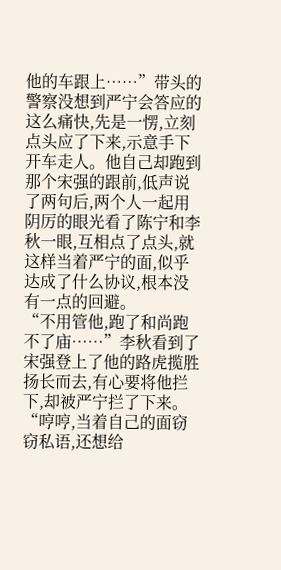他的车跟上……”带头的警察没想到严宁会答应的这么痛快,先是一愣,立刻点头应了下来,示意手下开车走人。他自己却跑到那个宋强的跟前,低声说了两句后,两个人一起用阴厉的眼光看了陈宁和李秋一眼,互相点了点头,就这样当着严宁的面,似乎达成了什么协议,根本没有一点的回避。
“不用管他,跑了和尚跑不了庙……”李秋看到了宋强登上了他的路虎揽胜扬长而去,有心要将他拦下,却被严宁拦了下来。
“哼哼,当着自己的面窃窃私语,还想给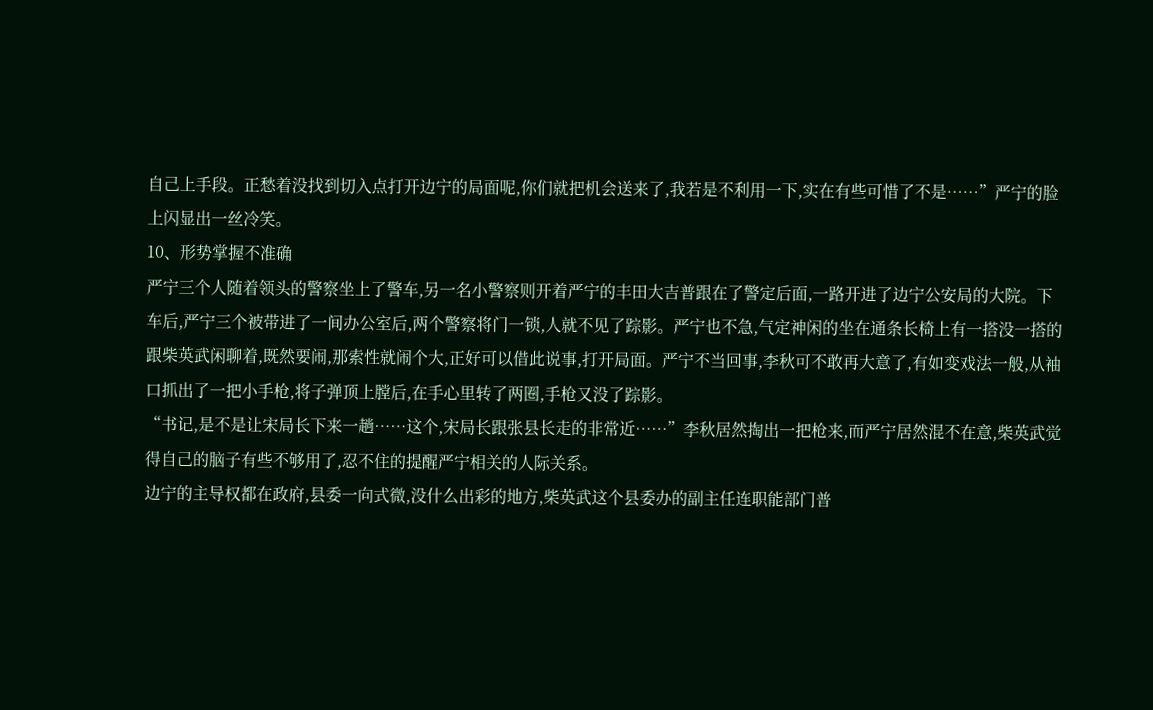自己上手段。正愁着没找到切入点打开边宁的局面呢,你们就把机会送来了,我若是不利用一下,实在有些可惜了不是……”严宁的脸上闪显出一丝冷笑。
10、形势掌握不准确
严宁三个人随着领头的警察坐上了警车,另一名小警察则开着严宁的丰田大吉普跟在了警定后面,一路开进了边宁公安局的大院。下车后,严宁三个被带进了一间办公室后,两个警察将门一锁,人就不见了踪影。严宁也不急,气定神闲的坐在通条长椅上有一搭没一搭的跟柴英武闲聊着,既然要闹,那索性就闹个大,正好可以借此说事,打开局面。严宁不当回事,李秋可不敢再大意了,有如变戏法一般,从袖口抓出了一把小手枪,将子弹顶上膛后,在手心里转了两圈,手枪又没了踪影。
“书记,是不是让宋局长下来一趟……这个,宋局长跟张县长走的非常近……”李秋居然掏出一把枪来,而严宁居然混不在意,柴英武觉得自己的脑子有些不够用了,忍不住的提醒严宁相关的人际关系。
边宁的主导权都在政府,县委一向式微,没什么出彩的地方,柴英武这个县委办的副主任连职能部门普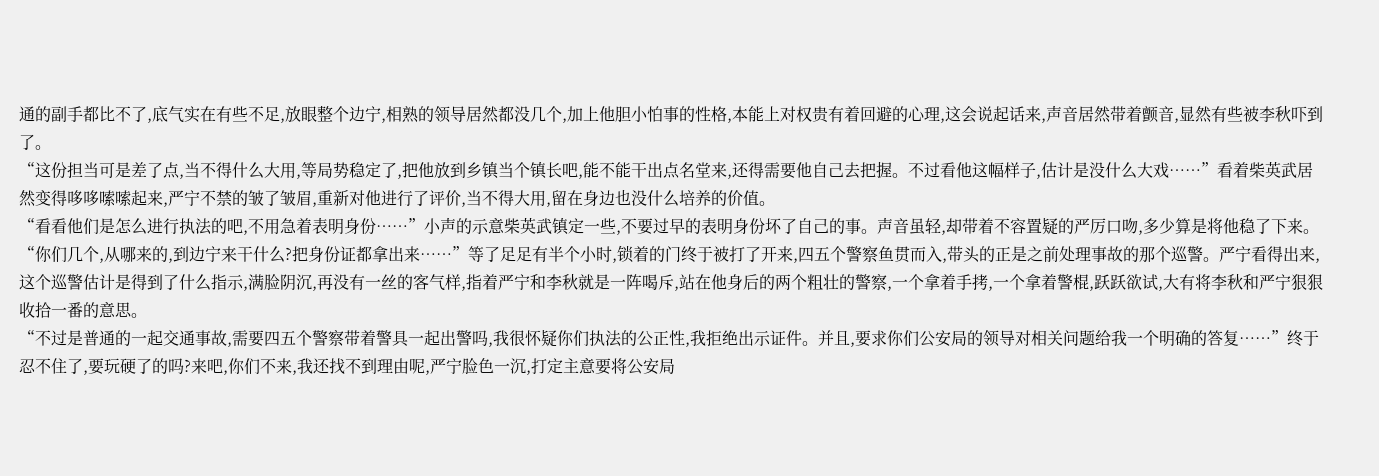通的副手都比不了,底气实在有些不足,放眼整个边宁,相熟的领导居然都没几个,加上他胆小怕事的性格,本能上对权贵有着回避的心理,这会说起话来,声音居然带着颤音,显然有些被李秋吓到了。
“这份担当可是差了点,当不得什么大用,等局势稳定了,把他放到乡镇当个镇长吧,能不能干出点名堂来,还得需要他自己去把握。不过看他这幅样子,估计是没什么大戏……”看着柴英武居然变得哆哆嗦嗦起来,严宁不禁的皱了皱眉,重新对他进行了评价,当不得大用,留在身边也没什么培养的价值。
“看看他们是怎么进行执法的吧,不用急着表明身份……”小声的示意柴英武镇定一些,不要过早的表明身份坏了自己的事。声音虽轻,却带着不容置疑的严厉口吻,多少算是将他稳了下来。
“你们几个,从哪来的,到边宁来干什么?把身份证都拿出来……”等了足足有半个小时,锁着的门终于被打了开来,四五个警察鱼贯而入,带头的正是之前处理事故的那个巡警。严宁看得出来,这个巡警估计是得到了什么指示,满脸阴沉,再没有一丝的客气样,指着严宁和李秋就是一阵喝斥,站在他身后的两个粗壮的警察,一个拿着手拷,一个拿着警棍,跃跃欲试,大有将李秋和严宁狠狠收拾一番的意思。
“不过是普通的一起交通事故,需要四五个警察带着警具一起出警吗,我很怀疑你们执法的公正性,我拒绝出示证件。并且,要求你们公安局的领导对相关问题给我一个明确的答复……”终于忍不住了,要玩硬了的吗?来吧,你们不来,我还找不到理由呢,严宁脸色一沉,打定主意要将公安局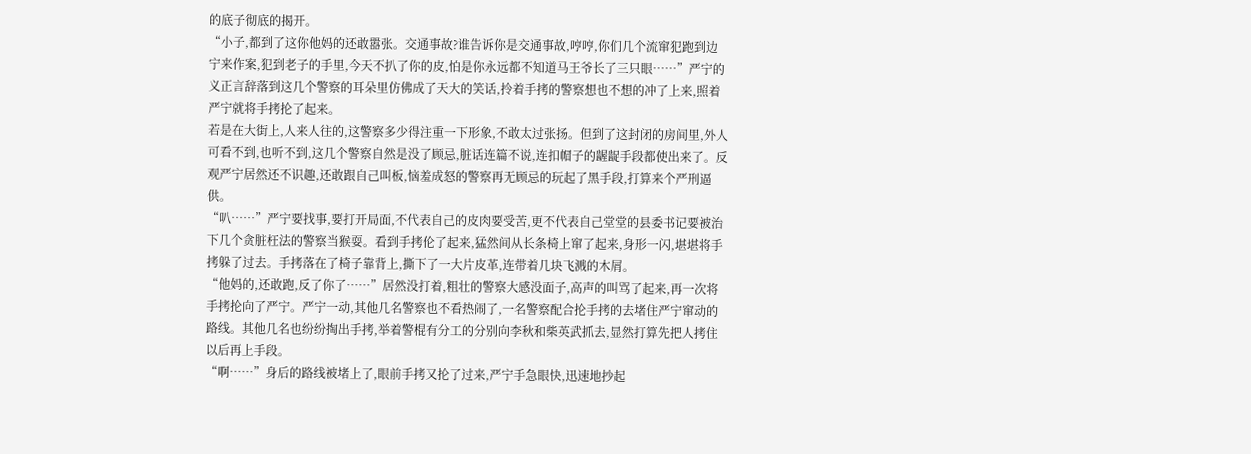的底子彻底的揭开。
“小子,都到了这你他妈的还敢嚣张。交通事故?谁告诉你是交通事故,哼哼,你们几个流窜犯跑到边宁来作案,犯到老子的手里,今天不扒了你的皮,怕是你永远都不知道马王爷长了三只眼……”严宁的义正言辞落到这几个警察的耳朵里仿佛成了天大的笑话,拎着手拷的警察想也不想的冲了上来,照着严宁就将手拷抡了起来。
若是在大街上,人来人往的,这警察多少得注重一下形象,不敢太过张扬。但到了这封闭的房间里,外人可看不到,也听不到,这几个警察自然是没了顾忌,脏话连篇不说,连扣帽子的龌龊手段都使出来了。反观严宁居然还不识趣,还敢跟自己叫板,恼羞成怒的警察再无顾忌的玩起了黑手段,打算来个严刑逼供。
“叭……”严宁要找事,要打开局面,不代表自己的皮肉要受苦,更不代表自己堂堂的县委书记要被治下几个贪脏枉法的警察当猴耍。看到手拷伦了起来,猛然间从长条椅上窜了起来,身形一闪,堪堪将手拷躲了过去。手拷落在了椅子靠背上,撕下了一大片皮革,连带着几块飞溅的木屑。
“他妈的,还敢跑,反了你了……”居然没打着,粗壮的警察大感没面子,高声的叫骂了起来,再一次将手拷抡向了严宁。严宁一动,其他几名警察也不看热闹了,一名警察配合抡手拷的去堵住严宁窜动的路线。其他几名也纷纷掏出手拷,举着警棍有分工的分别向李秋和柴英武抓去,显然打算先把人拷住以后再上手段。
“啊……”身后的路线被堵上了,眼前手拷又抡了过来,严宁手急眼快,迅速地抄起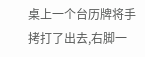桌上一个台历牌将手拷打了出去,右脚一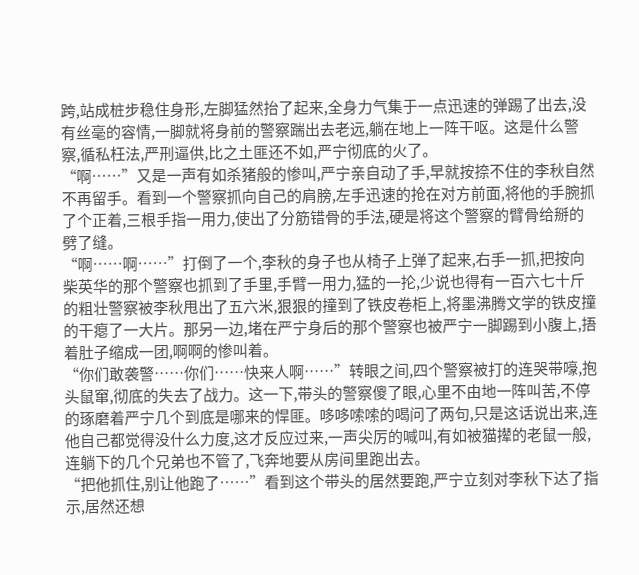跨,站成桩步稳住身形,左脚猛然抬了起来,全身力气集于一点迅速的弹踢了出去,没有丝毫的容情,一脚就将身前的警察踹出去老远,躺在地上一阵干呕。这是什么警察,循私枉法,严刑逼供,比之土匪还不如,严宁彻底的火了。
“啊……”又是一声有如杀猪般的惨叫,严宁亲自动了手,早就按捺不住的李秋自然不再留手。看到一个警察抓向自己的肩膀,左手迅速的抢在对方前面,将他的手腕抓了个正着,三根手指一用力,使出了分筋错骨的手法,硬是将这个警察的臂骨给掰的劈了缝。
“啊……啊……”打倒了一个,李秋的身子也从椅子上弹了起来,右手一抓,把按向柴英华的那个警察也抓到了手里,手臂一用力,猛的一抡,少说也得有一百六七十斤的粗壮警察被李秋甩出了五六米,狠狠的撞到了铁皮卷柜上,将墨沸腾文学的铁皮撞的干瘪了一大片。那另一边,堵在严宁身后的那个警察也被严宁一脚踢到小腹上,捂着肚子缩成一团,啊啊的惨叫着。
“你们敢袭警……你们……快来人啊……”转眼之间,四个警察被打的连哭带嚎,抱头鼠窜,彻底的失去了战力。这一下,带头的警察傻了眼,心里不由地一阵叫苦,不停的琢磨着严宁几个到底是哪来的悍匪。哆哆嗦嗦的喝问了两句,只是这话说出来,连他自己都觉得没什么力度,这才反应过来,一声尖厉的喊叫,有如被猫撵的老鼠一般,连躺下的几个兄弟也不管了,飞奔地要从房间里跑出去。
“把他抓住,别让他跑了……”看到这个带头的居然要跑,严宁立刻对李秋下达了指示,居然还想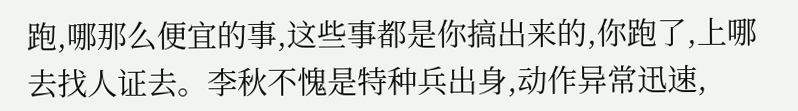跑,哪那么便宜的事,这些事都是你搞出来的,你跑了,上哪去找人证去。李秋不愧是特种兵出身,动作异常迅速,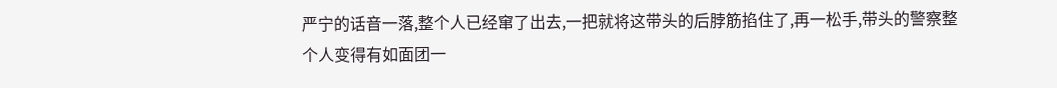严宁的话音一落,整个人已经窜了出去,一把就将这带头的后脖筋掐住了,再一松手,带头的警察整个人变得有如面团一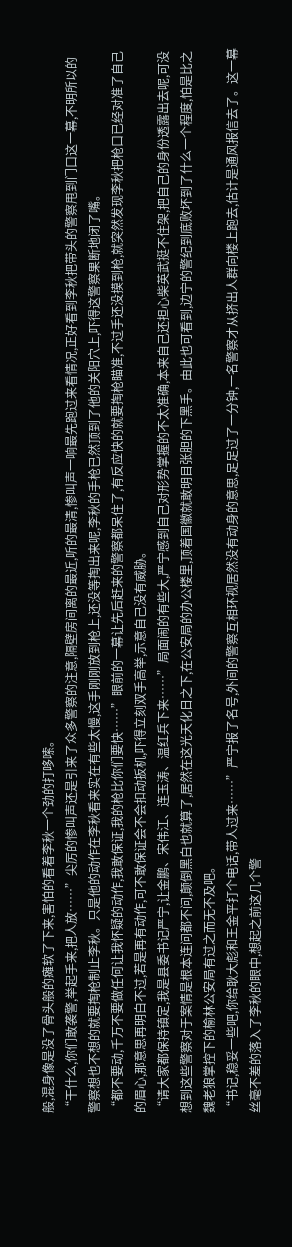般,混身像是没了骨头般的瘫软了下来,害怕的看着李秋一个劲的打哆嗦。
“干什么,你们敢袭警,举起手来,把人放……”尖厉的惨叫声还是引来了众多警察的注意,隔壁房间离的最近,听的最清,惨叫声一响最先跑过来看情况,正好看到李秋把带头的警察甩到门口这一幕,不明所以的警察想也不想的就要掏枪制止李秋。只是他的动作在李秋看来实在有些太慢,这手刚刚放到枪上,还没等掏出来呢,李秋的手枪已然顶到了他的关阳穴上,吓得这警察果断地闭了嘴。
“都不要动,千万不要做任何让我怀疑的动作,我敢保证,我的枪比你们要快……”眼前的一幕让先后赶来的警察都呆住了,有反应快的就要掏枪瞄准,不过手还没摸到枪,就突然发现李秋把枪口已经对准了自己的眉心,那意思再明白不过,若是再有动作,可不敢保证会不会扣动扳机,吓得立刻双手高举,示意自己没有威胁。
“请大家都保持镇定,我是县委书记严宁,让金鹏、宋伟江、连玉涛、温红兵下来……”局面闹的有些大,严宁感到自己对形势掌握的不太准确,本来自己还担心柴英武挺不住架,把自己的身份透露出去呢,可没想到这些警察对于案情是根本连问都不问,颠倒黑白也就算了,居然在这光天化日之下,在公安局的办公楼里,顶着国徽就敢明目张胆的下黑手。由此也可看到,边宁的警纪到底败坏到了什么一个程度,怕是比之魏老狼掌控下的榆林公安局有过之而无不及吧。
“书记,稳妥一些吧,你给耿大彪和王金平打个电话,带人过来……”严宁报了名号,外间的警察互相环视居然没有动身的意思,足足过了一分钟,一名警察才从挤出人群向楼上跑去,估计是通风报信去了。这一幕丝毫不差的落入了李秋的眼中,想起之前这几个警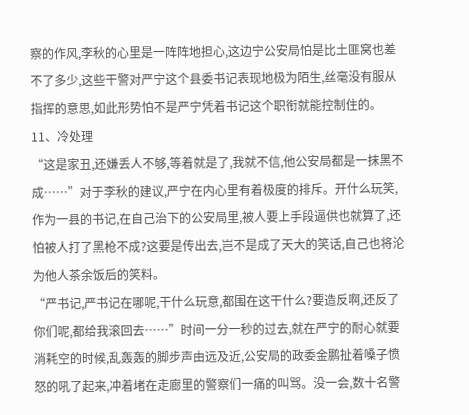察的作风,李秋的心里是一阵阵地担心,这边宁公安局怕是比土匪窝也差不了多少,这些干警对严宁这个县委书记表现地极为陌生,丝毫没有服从指挥的意思,如此形势怕不是严宁凭着书记这个职衔就能控制住的。
11、冷处理
“这是家丑,还嫌丢人不够,等着就是了,我就不信,他公安局都是一抹黑不成……”对于李秋的建议,严宁在内心里有着极度的排斥。开什么玩笑,作为一县的书记,在自己治下的公安局里,被人要上手段逼供也就算了,还怕被人打了黑枪不成?这要是传出去,岂不是成了天大的笑话,自己也将沦为他人茶余饭后的笑料。
“严书记,严书记在哪呢,干什么玩意,都围在这干什么?要造反啊,还反了你们呢,都给我滚回去……”时间一分一秒的过去,就在严宁的耐心就要消耗空的时候,乱轰轰的脚步声由远及近,公安局的政委金鹏扯着嗓子愤怒的吼了起来,冲着堵在走廊里的警察们一痛的叫骂。没一会,数十名警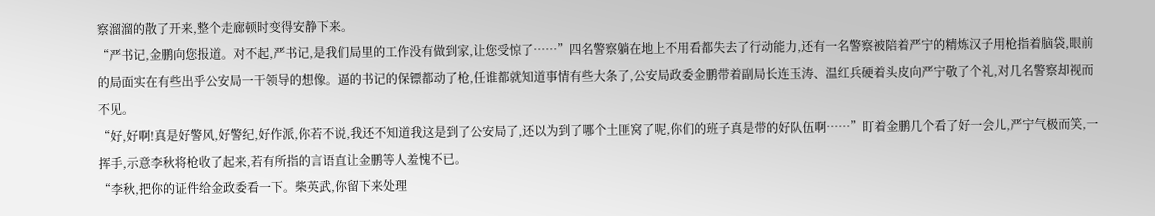察溜溜的散了开来,整个走廊顿时变得安静下来。
“严书记,金鹏向您报道。对不起,严书记,是我们局里的工作没有做到家,让您受惊了……”四名警察躺在地上不用看都失去了行动能力,还有一名警察被陪着严宁的精炼汉子用枪指着脑袋,眼前的局面实在有些出乎公安局一干领导的想像。逼的书记的保镖都动了枪,任谁都就知道事情有些大条了,公安局政委金鹏带着副局长连玉涛、温红兵硬着头皮向严宁敬了个礼,对几名警察却视而不见。
“好,好啊!真是好警风,好警纪,好作派,你若不说,我还不知道我这是到了公安局了,还以为到了哪个土匪窝了呢,你们的班子真是带的好队伍啊……”盯着金鹏几个看了好一会儿,严宁气极而笑,一挥手,示意李秋将枪收了起来,若有所指的言语直让金鹏等人羞愧不已。
“李秋,把你的证件给金政委看一下。柴英武,你留下来处理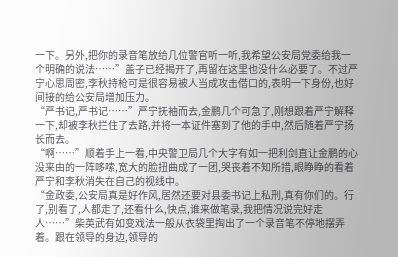一下。另外,把你的录音笔放给几位警官听一听,我希望公安局党委给我一个明确的说法……”盖子已经揭开了,再留在这里也没什么必要了。不过严宁心思周密,李秋持枪可是很容易被人当成攻击借口的,表明一下身份,也好间接的给公安局增加压力。
“严书记,严书记……”严宁抚袖而去,金鹏几个可急了,刚想跟着严宁解释一下,却被李秋拦住了去路,并将一本证件塞到了他的手中,然后随着严宁扬长而去。
“啊……”顺着手上一看,中央警卫局几个大字有如一把利剑直让金鹏的心没来由的一阵哆嗦,宽大的脸扭曲成了一团,哭丧着不知所措,眼睁睁的看着严宁和李秋消失在自己的视线中。
“金政委,公安局真是好作风,居然还要对县委书记上私刑,真有你们的。行了,别看了,人都走了,还看什么,快点,谁来做笔录,我把情况说完好走人……”柴英武有如变戏法一般从衣袋里掏出了一个录音笔不停地摆弄着。跟在领导的身边,领导的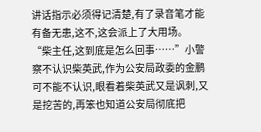讲话指示必须得记清楚,有了录音笔才能有备无患,这不,这会派上了大用场。
“柴主任,这到底是怎么回事……”小警察不认识柴英武,作为公安局政委的金鹏可不能不认识,眼看着柴英武又是讽刺,又是挖苦的,再笨也知道公安局彻底把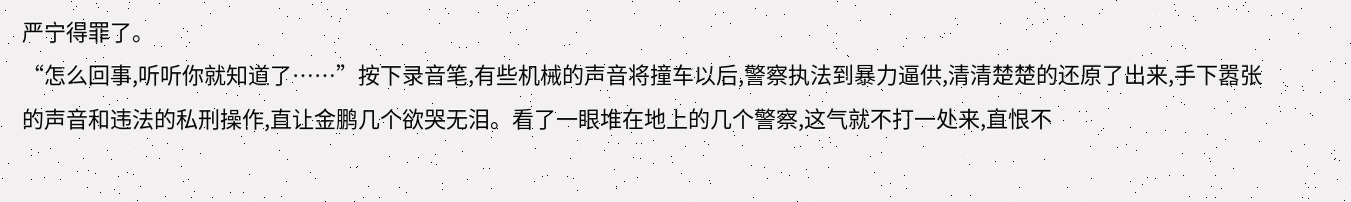严宁得罪了。
“怎么回事,听听你就知道了……”按下录音笔,有些机械的声音将撞车以后,警察执法到暴力逼供,清清楚楚的还原了出来,手下嚣张的声音和违法的私刑操作,直让金鹏几个欲哭无泪。看了一眼堆在地上的几个警察,这气就不打一处来,直恨不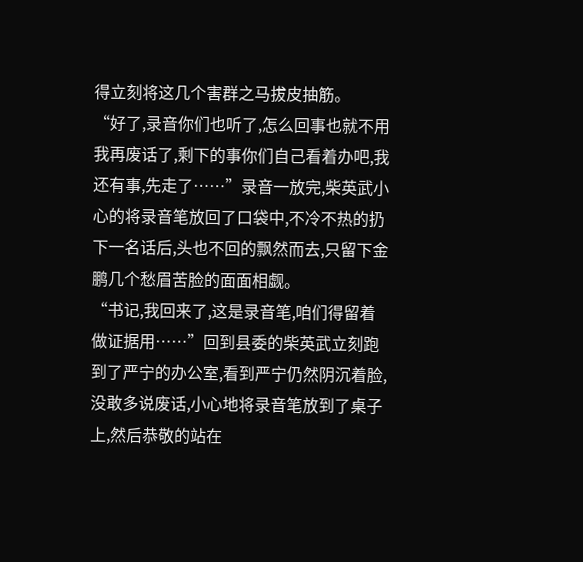得立刻将这几个害群之马拔皮抽筋。
“好了,录音你们也听了,怎么回事也就不用我再废话了,剩下的事你们自己看着办吧,我还有事,先走了……”录音一放完,柴英武小心的将录音笔放回了口袋中,不冷不热的扔下一名话后,头也不回的飘然而去,只留下金鹏几个愁眉苦脸的面面相觑。
“书记,我回来了,这是录音笔,咱们得留着做证据用……”回到县委的柴英武立刻跑到了严宁的办公室,看到严宁仍然阴沉着脸,没敢多说废话,小心地将录音笔放到了桌子上,然后恭敬的站在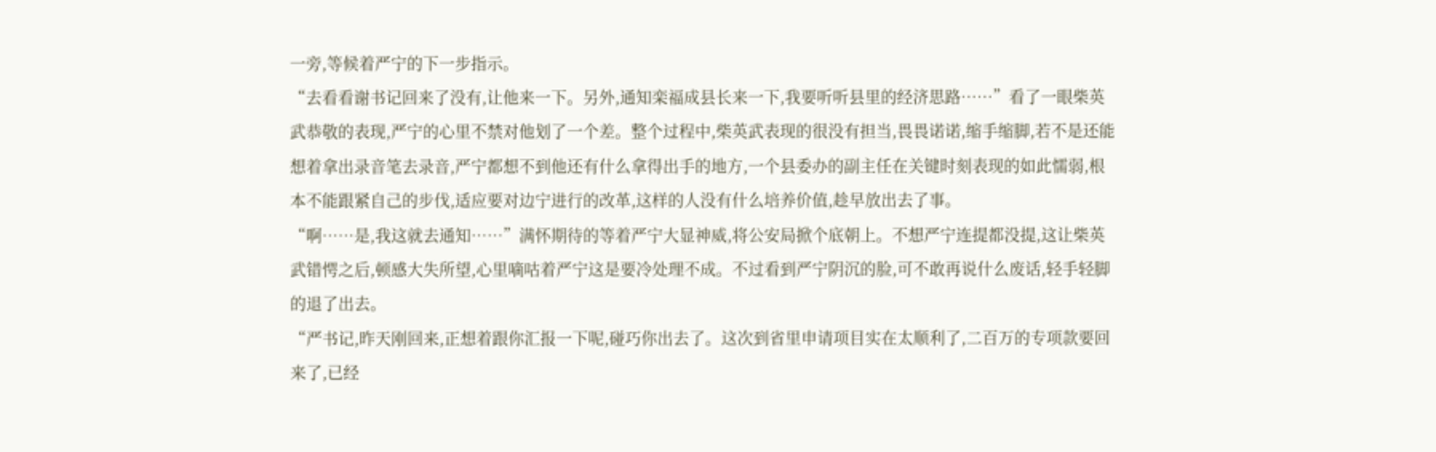一旁,等候着严宁的下一步指示。
“去看看谢书记回来了没有,让他来一下。另外,通知栾福成县长来一下,我要听听县里的经济思路……”看了一眼柴英武恭敬的表现,严宁的心里不禁对他划了一个差。整个过程中,柴英武表现的很没有担当,畏畏诺诺,缩手缩脚,若不是还能想着拿出录音笔去录音,严宁都想不到他还有什么拿得出手的地方,一个县委办的副主任在关键时刻表现的如此懦弱,根本不能跟紧自己的步伐,适应要对边宁进行的改革,这样的人没有什么培养价值,趁早放出去了事。
“啊……是,我这就去通知……”满怀期待的等着严宁大显神威,将公安局掀个底朝上。不想严宁连提都没提,这让柴英武错愕之后,顿感大失所望,心里嘀咕着严宁这是要冷处理不成。不过看到严宁阴沉的脸,可不敢再说什么废话,轻手轻脚的退了出去。
“严书记,昨天刚回来,正想着跟你汇报一下呢,碰巧你出去了。这次到省里申请项目实在太顺利了,二百万的专项款要回来了,已经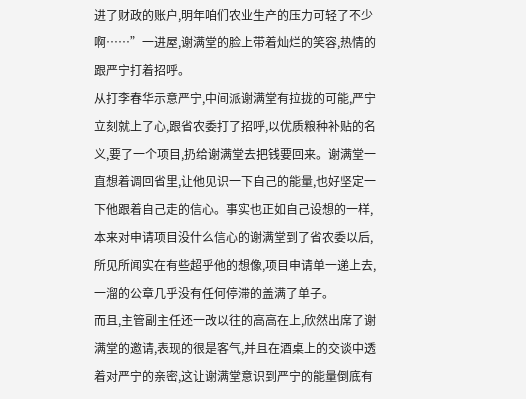进了财政的账户,明年咱们农业生产的压力可轻了不少啊……”一进屋,谢满堂的脸上带着灿烂的笑容,热情的跟严宁打着招呼。
从打李春华示意严宁,中间派谢满堂有拉拢的可能,严宁立刻就上了心,跟省农委打了招呼,以优质粮种补贴的名义,要了一个项目,扔给谢满堂去把钱要回来。谢满堂一直想着调回省里,让他见识一下自己的能量,也好坚定一下他跟着自己走的信心。事实也正如自己设想的一样,本来对申请项目没什么信心的谢满堂到了省农委以后,所见所闻实在有些超乎他的想像,项目申请单一递上去,一溜的公章几乎没有任何停滞的盖满了单子。
而且,主管副主任还一改以往的高高在上,欣然出席了谢满堂的邀请,表现的很是客气,并且在酒桌上的交谈中透着对严宁的亲密,这让谢满堂意识到严宁的能量倒底有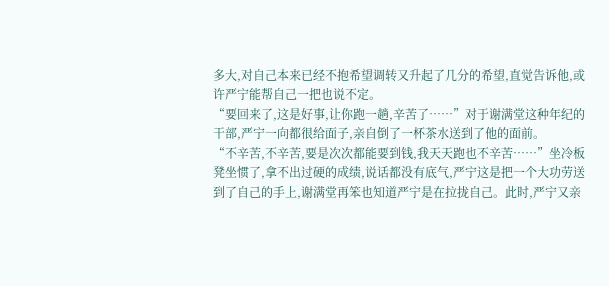多大,对自己本来已经不抱希望调转又升起了几分的希望,直觉告诉他,或许严宁能帮自己一把也说不定。
“要回来了,这是好事,让你跑一趟,辛苦了……”对于谢满堂这种年纪的干部,严宁一向都很给面子,亲自倒了一杯茶水送到了他的面前。
“不辛苦,不辛苦,要是次次都能要到钱,我天天跑也不辛苦……”坐冷板凳坐惯了,拿不出过硬的成绩,说话都没有底气,严宁这是把一个大功劳送到了自己的手上,谢满堂再笨也知道严宁是在拉拢自己。此时,严宁又亲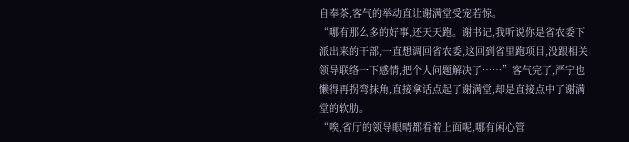自奉茶,客气的举动直让谢满堂受宠若惊。
“哪有那么多的好事,还天天跑。谢书记,我听说你是省农委下派出来的干部,一直想调回省农委,这回到省里跑项目,没跟相关领导联络一下感情,把个人问题解决了……”客气完了,严宁也懒得再拐弯抹角,直接拿话点起了谢满堂,却是直接点中了谢满堂的软肋。
“唉,省厅的领导眼晴都看着上面呢,哪有闲心管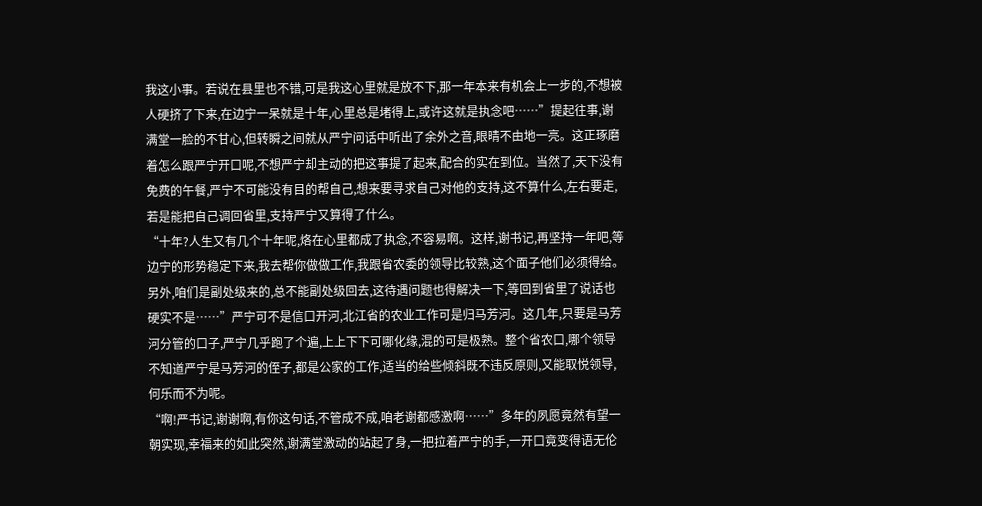我这小事。若说在县里也不错,可是我这心里就是放不下,那一年本来有机会上一步的,不想被人硬挤了下来,在边宁一呆就是十年,心里总是堵得上,或许这就是执念吧……”提起往事,谢满堂一脸的不甘心,但转瞬之间就从严宁问话中听出了余外之音,眼晴不由地一亮。这正琢磨着怎么跟严宁开口呢,不想严宁却主动的把这事提了起来,配合的实在到位。当然了,天下没有免费的午餐,严宁不可能没有目的帮自己,想来要寻求自己对他的支持,这不算什么,左右要走,若是能把自己调回省里,支持严宁又算得了什么。
“十年?人生又有几个十年呢,烙在心里都成了执念,不容易啊。这样,谢书记,再坚持一年吧,等边宁的形势稳定下来,我去帮你做做工作,我跟省农委的领导比较熟,这个面子他们必须得给。另外,咱们是副处级来的,总不能副处级回去,这待遇问题也得解决一下,等回到省里了说话也硬实不是……”严宁可不是信口开河,北江省的农业工作可是归马芳河。这几年,只要是马芳河分管的口子,严宁几乎跑了个遍,上上下下可哪化缘,混的可是极熟。整个省农口,哪个领导不知道严宁是马芳河的侄子,都是公家的工作,适当的给些倾斜既不违反原则,又能取悦领导,何乐而不为呢。
“啊!严书记,谢谢啊,有你这句话,不管成不成,咱老谢都感激啊……”多年的夙愿竟然有望一朝实现,幸福来的如此突然,谢满堂激动的站起了身,一把拉着严宁的手,一开口竟变得语无伦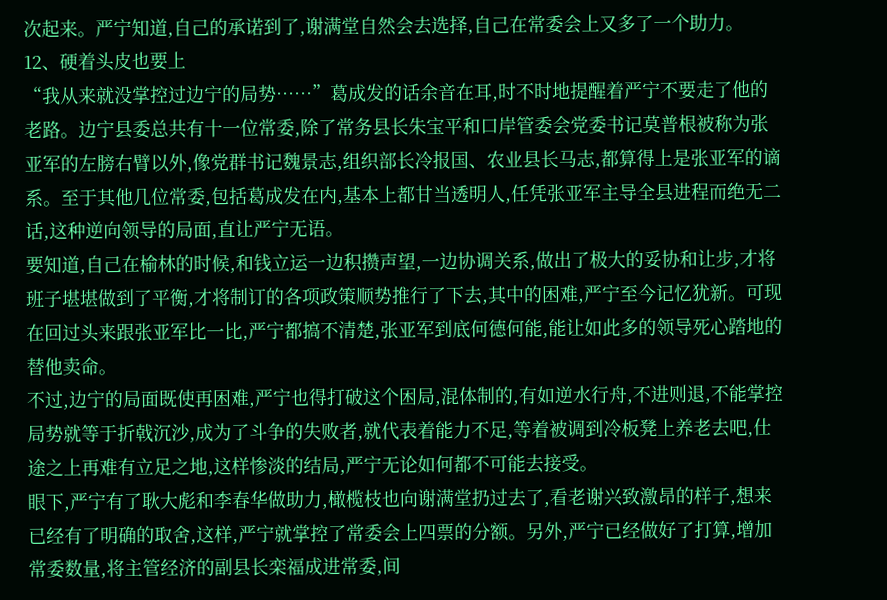次起来。严宁知道,自己的承诺到了,谢满堂自然会去选择,自己在常委会上又多了一个助力。
12、硬着头皮也要上
“我从来就没掌控过边宁的局势……”葛成发的话余音在耳,时不时地提醒着严宁不要走了他的老路。边宁县委总共有十一位常委,除了常务县长朱宝平和口岸管委会党委书记莫普根被称为张亚军的左膀右臂以外,像党群书记魏景志,组织部长冷报国、农业县长马志,都算得上是张亚军的谪系。至于其他几位常委,包括葛成发在内,基本上都甘当透明人,任凭张亚军主导全县进程而绝无二话,这种逆向领导的局面,直让严宁无语。
要知道,自己在榆林的时候,和钱立运一边积攒声望,一边协调关系,做出了极大的妥协和让步,才将班子堪堪做到了平衡,才将制订的各项政策顺势推行了下去,其中的困难,严宁至今记忆犹新。可现在回过头来跟张亚军比一比,严宁都搞不清楚,张亚军到底何德何能,能让如此多的领导死心踏地的替他卖命。
不过,边宁的局面既使再困难,严宁也得打破这个困局,混体制的,有如逆水行舟,不进则退,不能掌控局势就等于折戟沉沙,成为了斗争的失败者,就代表着能力不足,等着被调到冷板凳上养老去吧,仕途之上再难有立足之地,这样惨淡的结局,严宁无论如何都不可能去接受。
眼下,严宁有了耿大彪和李春华做助力,橄榄枝也向谢满堂扔过去了,看老谢兴致激昂的样子,想来已经有了明确的取舍,这样,严宁就掌控了常委会上四票的分额。另外,严宁已经做好了打算,增加常委数量,将主管经济的副县长栾福成进常委,间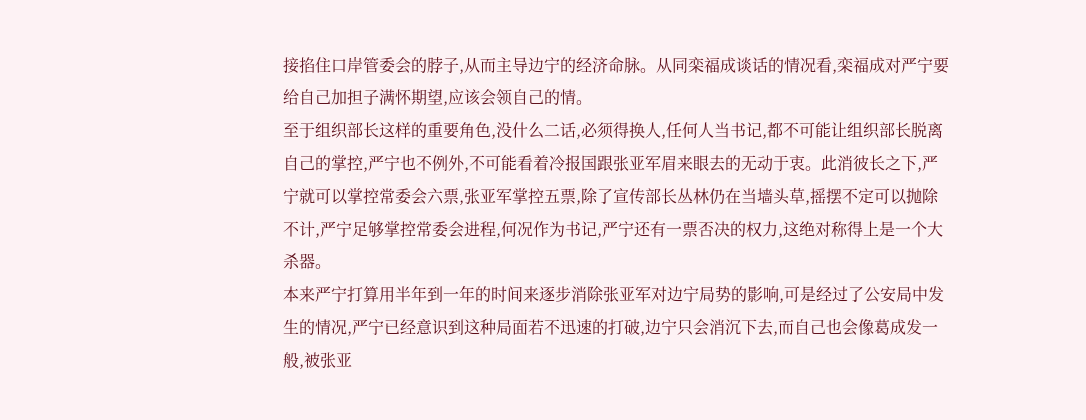接掐住口岸管委会的脖子,从而主导边宁的经济命脉。从同栾福成谈话的情况看,栾福成对严宁要给自己加担子满怀期望,应该会领自己的情。
至于组织部长这样的重要角色,没什么二话,必须得换人,任何人当书记,都不可能让组织部长脱离自己的掌控,严宁也不例外,不可能看着冷报国跟张亚军眉来眼去的无动于衷。此消彼长之下,严宁就可以掌控常委会六票,张亚军掌控五票,除了宣传部长丛林仍在当墙头草,摇摆不定可以抛除不计,严宁足够掌控常委会进程,何况作为书记,严宁还有一票否决的权力,这绝对称得上是一个大杀器。
本来严宁打算用半年到一年的时间来逐步消除张亚军对边宁局势的影响,可是经过了公安局中发生的情况,严宁已经意识到这种局面若不迅速的打破,边宁只会消沉下去,而自己也会像葛成发一般,被张亚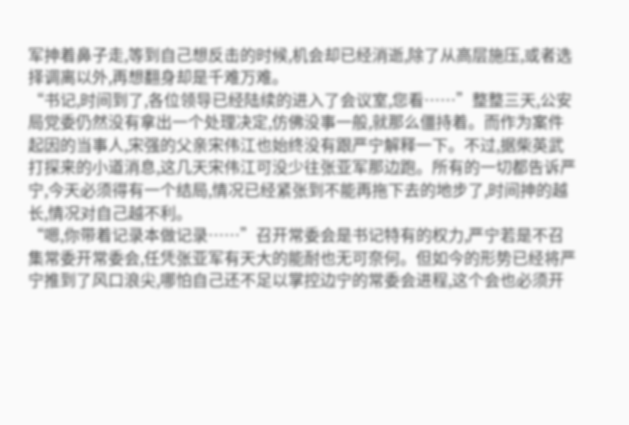军抻着鼻子走,等到自己想反击的时候,机会却已经消逝,除了从高层施压,或者选择调离以外,再想翻身却是千难万难。
“书记,时间到了,各位领导已经陆续的进入了会议室,您看……”整整三天,公安局党委仍然没有拿出一个处理决定,仿佛没事一般,就那么僵持着。而作为案件起因的当事人,宋强的父亲宋伟江也始终没有跟严宁解释一下。不过,据柴英武打探来的小道消息,这几天宋伟江可没少往张亚军那边跑。所有的一切都告诉严宁,今天必须得有一个结局,情况已经紧张到不能再拖下去的地步了,时间抻的越长,情况对自己越不利。
“嗯,你带着记录本做记录……”召开常委会是书记特有的权力,严宁若是不召集常委开常委会,任凭张亚军有天大的能耐也无可奈何。但如今的形势已经将严宁推到了风口浪尖,哪怕自己还不足以掌控边宁的常委会进程,这个会也必须开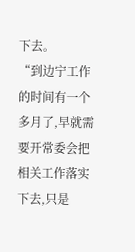下去。
“到边宁工作的时间有一个多月了,早就需要开常委会把相关工作落实下去,只是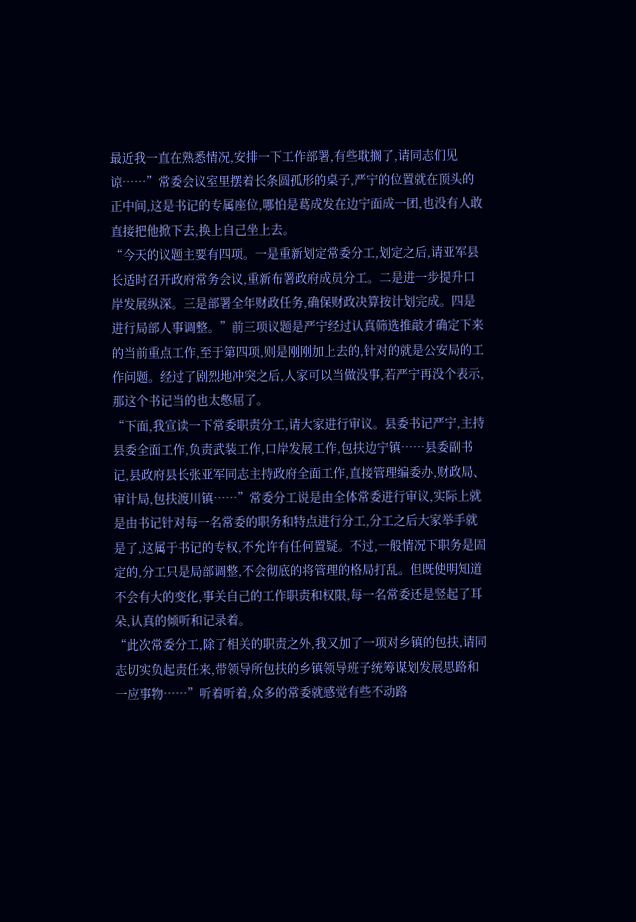最近我一直在熟悉情况,安排一下工作部署,有些耽搁了,请同志们见谅……”常委会议室里摆着长条圆孤形的桌子,严宁的位置就在顶头的正中间,这是书记的专属座位,哪怕是葛成发在边宁面成一团,也没有人敢直接把他掀下去,换上自己坐上去。
“今天的议题主要有四项。一是重新划定常委分工,划定之后,请亚军县长适时召开政府常务会议,重新布署政府成员分工。二是进一步提升口岸发展纵深。三是部署全年财政任务,确保财政决算按计划完成。四是进行局部人事调整。”前三项议题是严宁经过认真筛选推敲才确定下来的当前重点工作,至于第四项,则是刚刚加上去的,针对的就是公安局的工作问题。经过了剧烈地冲突之后,人家可以当做没事,若严宁再没个表示,那这个书记当的也太憋屈了。
“下面,我宣读一下常委职责分工,请大家进行审议。县委书记严宁,主持县委全面工作,负责武装工作,口岸发展工作,包扶边宁镇……县委副书记,县政府县长张亚军同志主持政府全面工作,直接管理编委办,财政局、审计局,包扶渡川镇……”常委分工说是由全体常委进行审议,实际上就是由书记针对每一名常委的职务和特点进行分工,分工之后大家举手就是了,这属于书记的专权,不允许有任何置疑。不过,一般情况下职务是固定的,分工只是局部调整,不会彻底的将管理的格局打乱。但既使明知道不会有大的变化,事关自己的工作职责和权限,每一名常委还是竖起了耳朵,认真的倾听和记录着。
“此次常委分工,除了相关的职责之外,我又加了一项对乡镇的包扶,请同志切实负起责任来,带领导所包扶的乡镇领导班子统筹谋划发展思路和一应事物……”听着听着,众多的常委就感觉有些不动路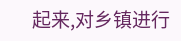起来,对乡镇进行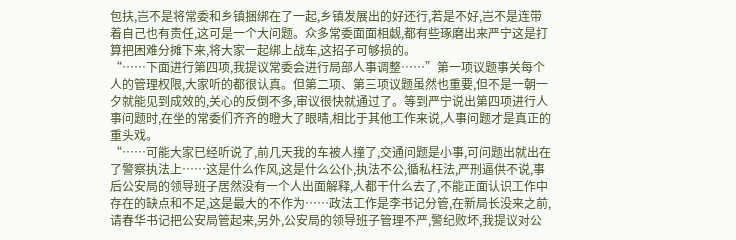包扶,岂不是将常委和乡镇捆绑在了一起,乡镇发展出的好还行,若是不好,岂不是连带着自己也有责任,这可是一个大问题。众多常委面面相觑,都有些琢磨出来严宁这是打算把困难分摊下来,将大家一起绑上战车,这招子可够损的。
“……下面进行第四项,我提议常委会进行局部人事调整……”第一项议题事关每个人的管理权限,大家听的都很认真。但第二项、第三项议题虽然也重要,但不是一朝一夕就能见到成效的,关心的反倒不多,审议很快就通过了。等到严宁说出第四项进行人事问题时,在坐的常委们齐齐的瞪大了眼晴,相比于其他工作来说,人事问题才是真正的重头戏。
“……可能大家已经听说了,前几天我的车被人撞了,交通问题是小事,可问题出就出在了警察执法上……这是什么作风,这是什么公仆,执法不公,循私枉法,严刑逼供不说,事后公安局的领导班子居然没有一个人出面解释,人都干什么去了,不能正面认识工作中存在的缺点和不足,这是最大的不作为……政法工作是李书记分管,在新局长没来之前,请春华书记把公安局管起来,另外,公安局的领导班子管理不严,警纪败坏,我提议对公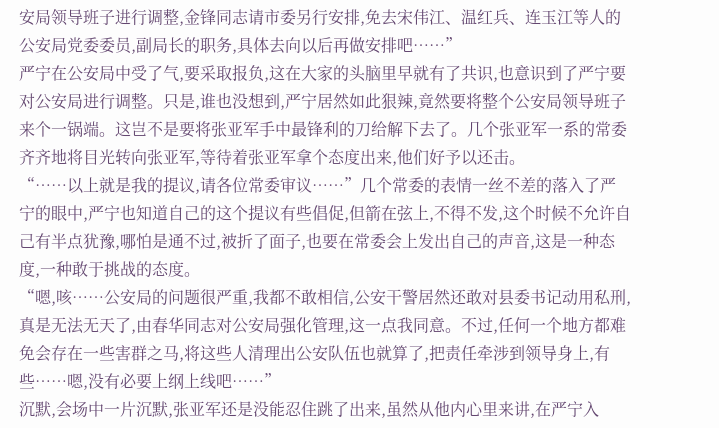安局领导班子进行调整,金锋同志请市委另行安排,免去宋伟江、温红兵、连玉江等人的公安局党委委员,副局长的职务,具体去向以后再做安排吧……”
严宁在公安局中受了气,要采取报负,这在大家的头脑里早就有了共识,也意识到了严宁要对公安局进行调整。只是,谁也没想到,严宁居然如此狠辣,竟然要将整个公安局领导班子来个一锅端。这岂不是要将张亚军手中最锋利的刀给解下去了。几个张亚军一系的常委齐齐地将目光转向张亚军,等待着张亚军拿个态度出来,他们好予以还击。
“……以上就是我的提议,请各位常委审议……”几个常委的表情一丝不差的落入了严宁的眼中,严宁也知道自己的这个提议有些倡促,但箭在弦上,不得不发,这个时候不允许自己有半点犹豫,哪怕是通不过,被折了面子,也要在常委会上发出自己的声音,这是一种态度,一种敢于挑战的态度。
“嗯,咳……公安局的问题很严重,我都不敢相信,公安干警居然还敢对县委书记动用私刑,真是无法无天了,由春华同志对公安局强化管理,这一点我同意。不过,任何一个地方都难免会存在一些害群之马,将这些人清理出公安队伍也就算了,把责任牵涉到领导身上,有些……嗯,没有必要上纲上线吧……”
沉默,会场中一片沉默,张亚军还是没能忍住跳了出来,虽然从他内心里来讲,在严宁入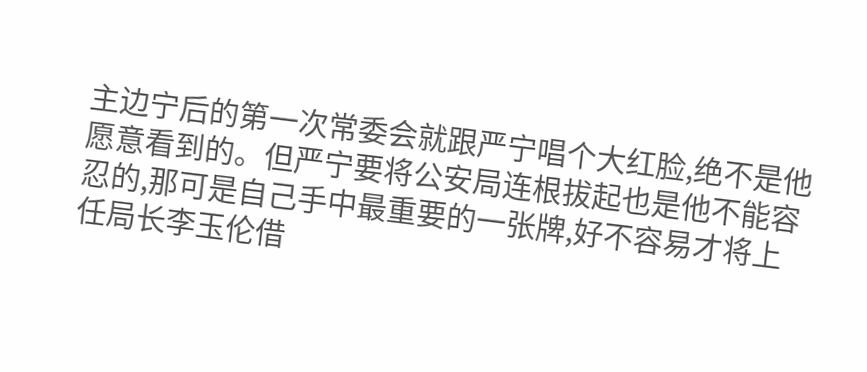主边宁后的第一次常委会就跟严宁唱个大红脸,绝不是他愿意看到的。但严宁要将公安局连根拔起也是他不能容忍的,那可是自己手中最重要的一张牌,好不容易才将上任局长李玉伦借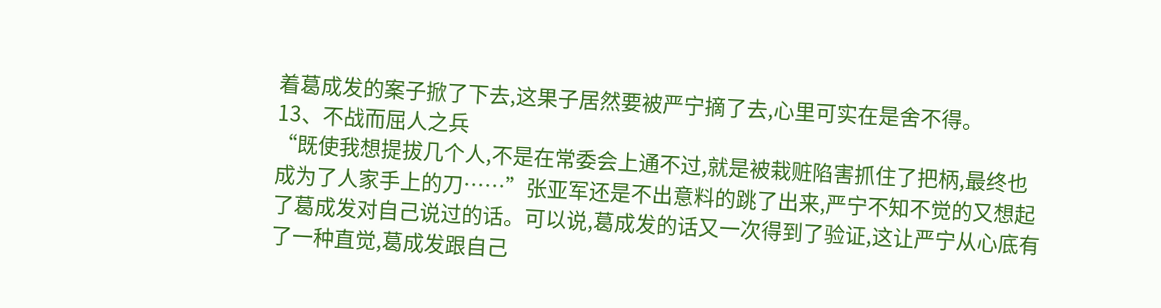着葛成发的案子掀了下去,这果子居然要被严宁摘了去,心里可实在是舍不得。
13、不战而屈人之兵
“既使我想提拔几个人,不是在常委会上通不过,就是被栽赃陷害抓住了把柄,最终也成为了人家手上的刀……”张亚军还是不出意料的跳了出来,严宁不知不觉的又想起了葛成发对自己说过的话。可以说,葛成发的话又一次得到了验证,这让严宁从心底有了一种直觉,葛成发跟自己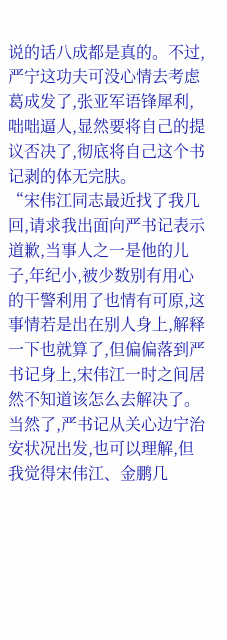说的话八成都是真的。不过,严宁这功夫可没心情去考虑葛成发了,张亚军语锋犀利,咄咄逼人,显然要将自己的提议否决了,彻底将自己这个书记剥的体无完肤。
“宋伟江同志最近找了我几回,请求我出面向严书记表示道歉,当事人之一是他的儿子,年纪小,被少数别有用心的干警利用了也情有可原,这事情若是出在别人身上,解释一下也就算了,但偏偏落到严书记身上,宋伟江一时之间居然不知道该怎么去解决了。当然了,严书记从关心边宁治安状况出发,也可以理解,但我觉得宋伟江、金鹏几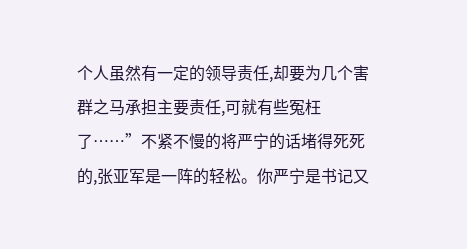个人虽然有一定的领导责任,却要为几个害群之马承担主要责任,可就有些冤枉了……”不紧不慢的将严宁的话堵得死死的,张亚军是一阵的轻松。你严宁是书记又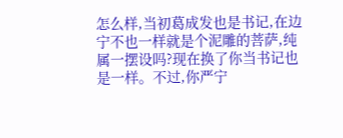怎么样,当初葛成发也是书记,在边宁不也一样就是个泥雕的菩萨,纯属一摆设吗?现在换了你当书记也是一样。不过,你严宁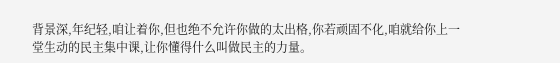背景深,年纪轻,咱让着你,但也绝不允许你做的太出格,你若顽固不化,咱就给你上一堂生动的民主集中课,让你懂得什么叫做民主的力量。